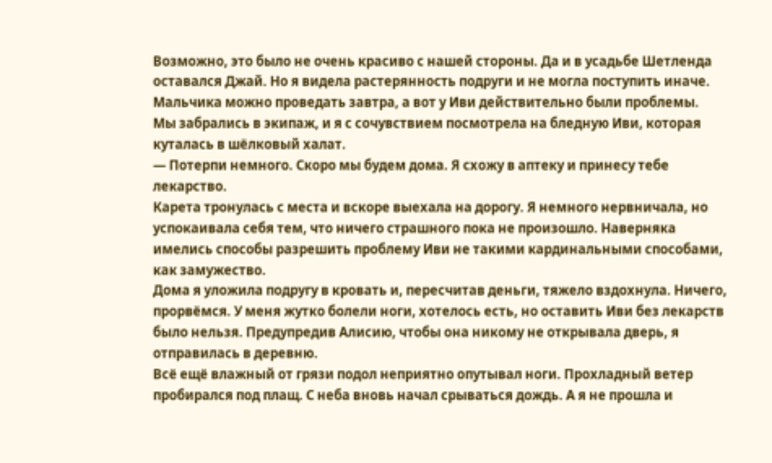Возможно, это было не очень красиво с нашей стороны. Да и в усадьбе Шетленда оставался Джай. Но я видела растерянность подруги и не могла поступить иначе. Мальчика можно проведать завтра, а вот у Иви действительно были проблемы.
Мы забрались в экипаж, и я с сочувствием посмотрела на бледную Иви, которая куталась в шёлковый халат.
— Потерпи немного. Скоро мы будем дома. Я схожу в аптеку и принесу тебе лекарство.
Карета тронулась с места и вскоре выехала на дорогу. Я немного нервничала, но успокаивала себя тем, что ничего страшного пока не произошло. Наверняка имелись способы разрешить проблему Иви не такими кардинальными способами, как замужество.
Дома я уложила подругу в кровать и, пересчитав деньги, тяжело вздохнула. Ничего, прорвёмся. У меня жутко болели ноги, хотелось есть, но оставить Иви без лекарств было нельзя. Предупредив Алисию, чтобы она никому не открывала дверь, я отправилась в деревню.
Всё ещё влажный от грязи подол неприятно опутывал ноги. Прохладный ветер пробирался под плащ. С неба вновь начал срываться дождь. А я не прошла и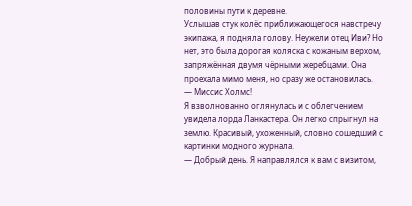половины пути к деревне.
Услышав стук колёс приближающегося навстречу экипажа, я подняла голову. Неужели отец Иви? Но нет, это была дорогая коляска с кожаным верхом, запряжённая двумя чёрными жеребцами. Она проехала мимо меня, но сразу же остановилась.
— Миссис Холмс!
Я взволнованно оглянулась и с облегчением увидела лорда Ланкастера. Он легко спрыгнул на землю. Красивый, ухоженный, словно сошедший с картинки модного журнала.
— Добрый день. Я направлялся к вам с визитом,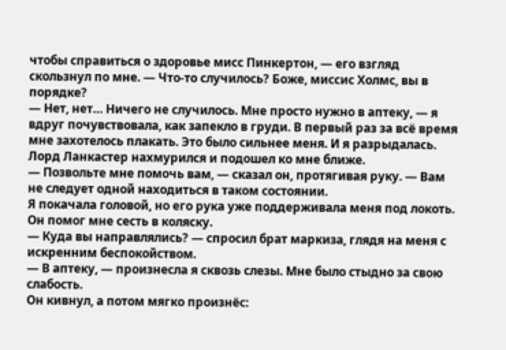чтобы справиться о здоровье мисс Пинкертон, — его взгляд скользнул по мне. — Что-то случилось? Боже, миссис Холмс, вы в порядке?
— Нет, нет… Ничего не случилось. Мне просто нужно в аптеку, — я вдруг почувствовала, как запекло в груди. В первый раз за всё время мне захотелось плакать. Это было сильнее меня. И я разрыдалась.
Лорд Ланкастер нахмурился и подошел ко мне ближе.
— Позвольте мне помочь вам, — сказал он, протягивая руку. — Вам не следует одной находиться в таком состоянии.
Я покачала головой, но его рука уже поддерживала меня под локоть. Он помог мне сесть в коляску.
— Куда вы направлялись? — спросил брат маркиза, глядя на меня с искренним беспокойством.
— В аптеку, — произнесла я сквозь слезы. Мне было стыдно за свою слабость.
Он кивнул, а потом мягко произнёс: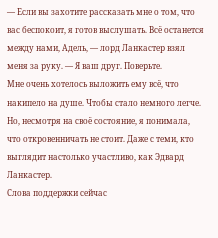— Если вы захотите рассказать мне о том, что вас беспокоит, я готов выслушать. Всё останется между нами, Адель, — лорд Ланкастер взял меня за руку. — Я ваш друг. Поверьте.
Мне очень хотелось выложить ему всё, что накипело на душе. Чтобы стало немного легче. Но, несмотря на своё состояние, я понимала, что откровенничать не стоит. Даже с теми, кто выглядит настолько участливо, как Эдвард Ланкастер.
Слова поддержки сейчас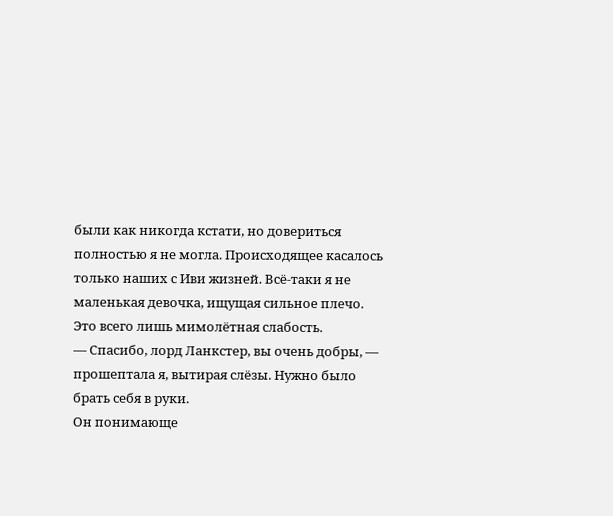были как никогда кстати, но довериться полностью я не могла. Происходящее касалось только наших с Иви жизней. Всё-таки я не маленькая девочка, ищущая сильное плечо. Это всего лишь мимолётная слабость.
— Спасибо, лорд Ланкстер, вы очень добры, — прошептала я, вытирая слёзы. Нужно было брать себя в руки.
Он понимающе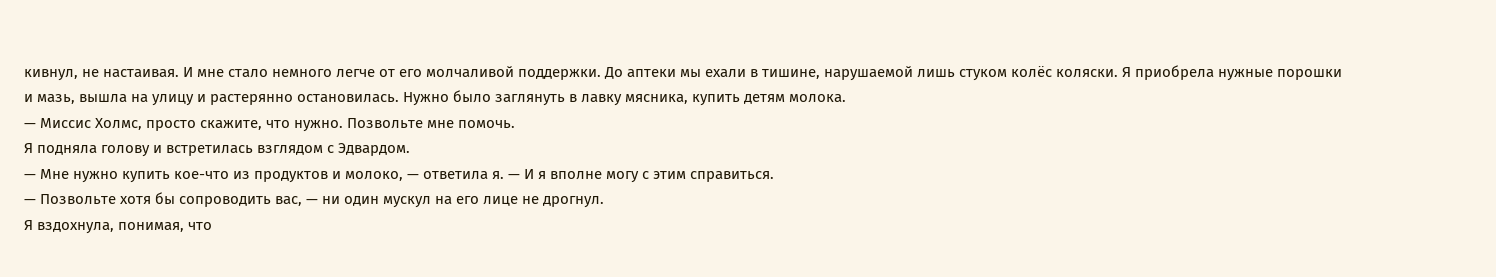кивнул, не настаивая. И мне стало немного легче от его молчаливой поддержки. До аптеки мы ехали в тишине, нарушаемой лишь стуком колёс коляски. Я приобрела нужные порошки и мазь, вышла на улицу и растерянно остановилась. Нужно было заглянуть в лавку мясника, купить детям молока.
— Миссис Холмс, просто скажите, что нужно. Позвольте мне помочь.
Я подняла голову и встретилась взглядом с Эдвардом.
— Мне нужно купить кое-что из продуктов и молоко, — ответила я. — И я вполне могу с этим справиться.
— Позвольте хотя бы сопроводить вас, — ни один мускул на его лице не дрогнул.
Я вздохнула, понимая, что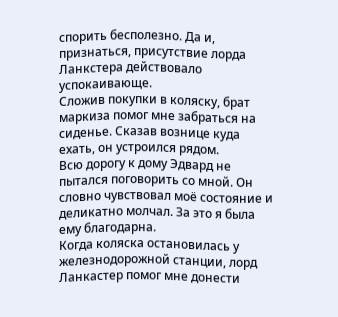спорить бесполезно. Да и, признаться, присутствие лорда Ланкстера действовало успокаивающе.
Сложив покупки в коляску, брат маркиза помог мне забраться на сиденье. Сказав вознице куда ехать, он устроился рядом.
Всю дорогу к дому Эдвард не пытался поговорить со мной. Он словно чувствовал моё состояние и деликатно молчал. За это я была ему благодарна.
Когда коляска остановилась у железнодорожной станции, лорд Ланкастер помог мне донести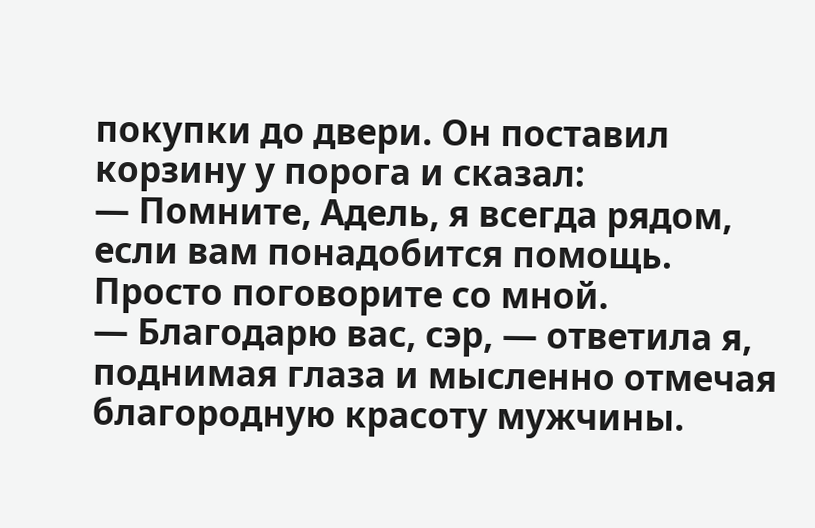покупки до двери. Он поставил корзину у порога и сказал:
— Помните, Адель, я всегда рядом, если вам понадобится помощь. Просто поговорите со мной.
— Благодарю вас, сэр, — ответила я, поднимая глаза и мысленно отмечая благородную красоту мужчины.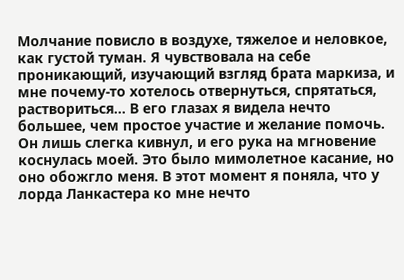Молчание повисло в воздухе, тяжелое и неловкое, как густой туман. Я чувствовала на себе проникающий, изучающий взгляд брата маркиза, и мне почему-то хотелось отвернуться, спрятаться, раствориться… В его глазах я видела нечто большее, чем простое участие и желание помочь.
Он лишь слегка кивнул, и его рука на мгновение коснулась моей. Это было мимолетное касание, но оно обожгло меня. В этот момент я поняла, что у лорда Ланкастера ко мне нечто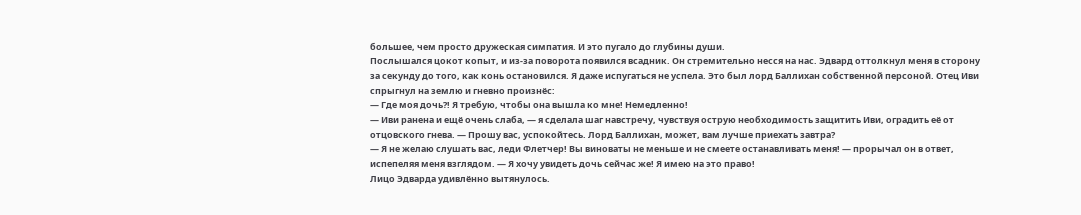большее, чем просто дружеская симпатия. И это пугало до глубины души.
Послышался цокот копыт, и из-за поворота появился всадник. Он стремительно несся на нас. Эдвард оттолкнул меня в сторону за секунду до того, как конь остановился. Я даже испугаться не успела. Это был лорд Баллихан собственной персоной. Отец Иви спрыгнул на землю и гневно произнёс:
— Где моя дочь?! Я требую, чтобы она вышла ко мне! Немедленно!
— Иви ранена и ещё очень слаба, — я сделала шаг навстречу, чувствуя острую необходимость защитить Иви, оградить её от отцовского гнева. — Прошу вас, успокойтесь. Лорд Баллихан, может, вам лучше приехать завтра?
— Я не желаю слушать вас, леди Флетчер! Вы виноваты не меньше и не смеете останавливать меня! — прорычал он в ответ, испепеляя меня взглядом. — Я хочу увидеть дочь сейчас же! Я имею на это право!
Лицо Эдварда удивлённо вытянулось.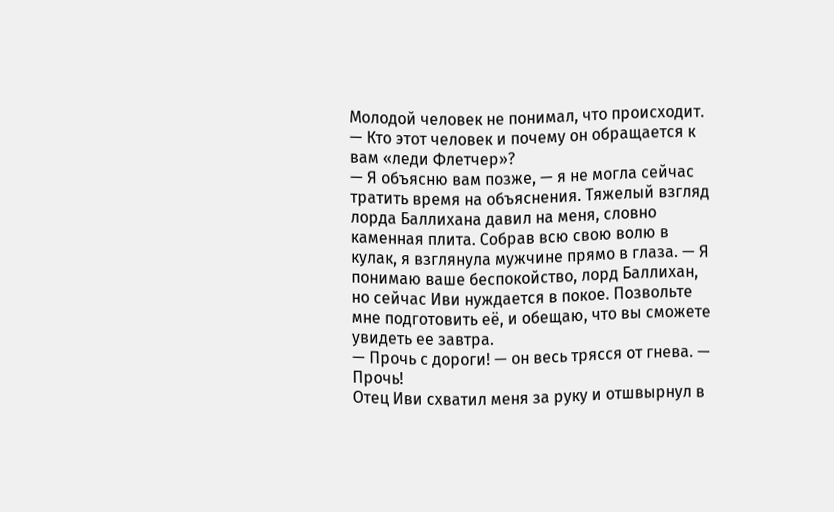Молодой человек не понимал, что происходит.
— Кто этот человек и почему он обращается к вам «леди Флетчер»?
— Я объясню вам позже, — я не могла сейчас тратить время на объяснения. Тяжелый взгляд лорда Баллихана давил на меня, словно каменная плита. Собрав всю свою волю в кулак, я взглянула мужчине прямо в глаза. — Я понимаю ваше беспокойство, лорд Баллихан, но сейчас Иви нуждается в покое. Позвольте мне подготовить её, и обещаю, что вы сможете увидеть ее завтра.
— Прочь с дороги! — он весь трясся от гнева. — Прочь!
Отец Иви схватил меня за руку и отшвырнул в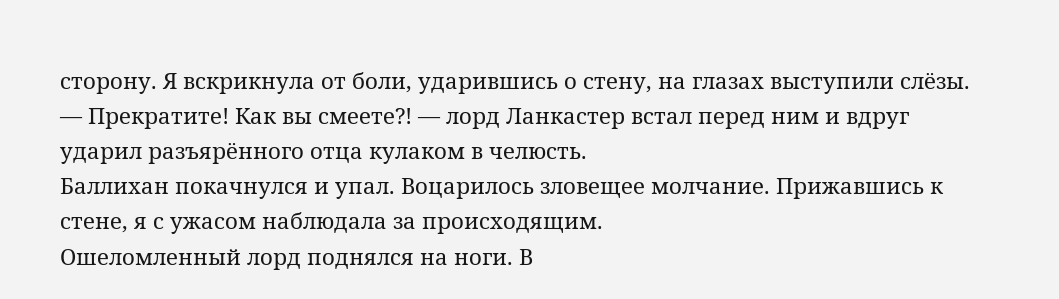сторону. Я вскрикнула от боли, ударившись о стену, на глазах выступили слёзы.
— Прекратите! Как вы смеете?! — лорд Ланкастер встал перед ним и вдруг ударил разъярённого отца кулаком в челюсть.
Баллихан покачнулся и упал. Воцарилось зловещее молчание. Прижавшись к стене, я с ужасом наблюдала за происходящим.
Ошеломленный лорд поднялся на ноги. В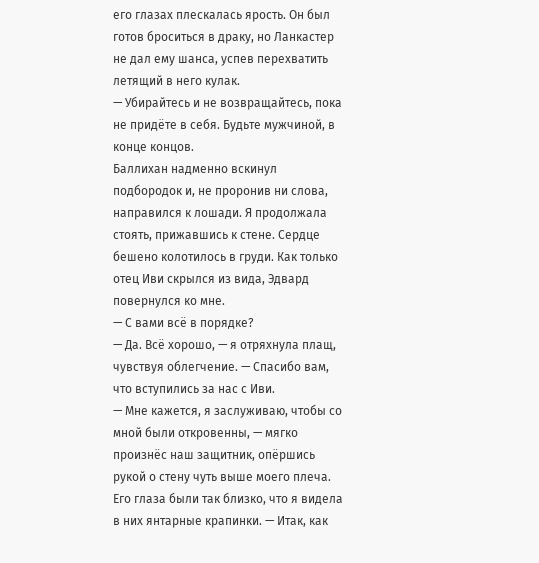его глазах плескалась ярость. Он был готов броситься в драку, но Ланкастер не дал ему шанса, успев перехватить летящий в него кулак.
— Убирайтесь и не возвращайтесь, пока не придёте в себя. Будьте мужчиной, в конце концов.
Баллихан надменно вскинул подбородок и, не проронив ни слова, направился к лошади. Я продолжала стоять, прижавшись к стене. Сердце бешено колотилось в груди. Как только отец Иви скрылся из вида, Эдвард повернулся ко мне.
— С вами всё в порядке?
— Да. Всё хорошо, — я отряхнула плащ, чувствуя облегчение. — Спасибо вам, что вступились за нас с Иви.
— Мне кажется, я заслуживаю, чтобы со мной были откровенны, — мягко произнёс наш защитник, опёршись рукой о стену чуть выше моего плеча. Его глаза были так близко, что я видела в них янтарные крапинки. — Итак, как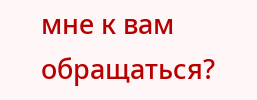мне к вам обращаться?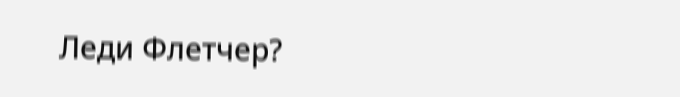Леди Флетчер?